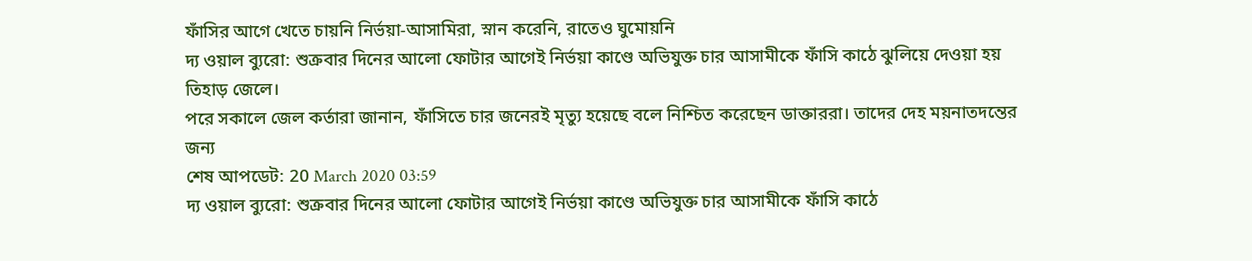ফাঁসির আগে খেতে চায়নি নির্ভয়া-আসামিরা, স্নান করেনি, রাতেও ঘুমোয়নি
দ্য ওয়াল ব্যুরো: শুক্রবার দিনের আলো ফোটার আগেই নির্ভয়া কাণ্ডে অভিযুক্ত চার আসামীকে ফাঁসি কাঠে ঝুলিয়ে দেওয়া হয় তিহাড় জেলে।
পরে সকালে জেল কর্তারা জানান, ফাঁসিতে চার জনেরই মৃত্যু হয়েছে বলে নিশ্চিত করেছেন ডাক্তাররা। তাদের দেহ ময়নাতদন্তের জন্য
শেষ আপডেট: 20 March 2020 03:59
দ্য ওয়াল ব্যুরো: শুক্রবার দিনের আলো ফোটার আগেই নির্ভয়া কাণ্ডে অভিযুক্ত চার আসামীকে ফাঁসি কাঠে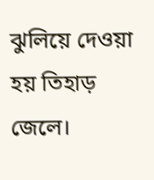ঝুলিয়ে দেওয়া হয় তিহাড় জেলে।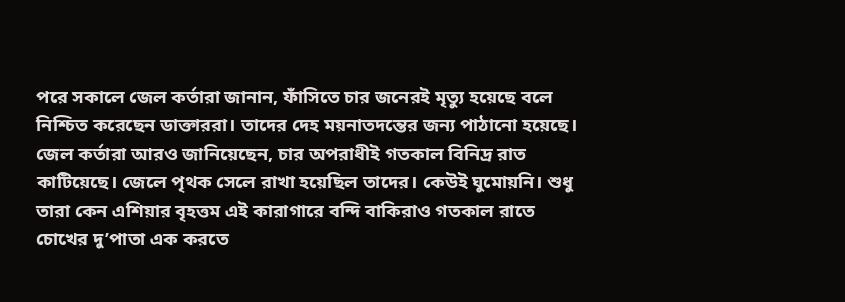পরে সকালে জেল কর্তারা জানান, ফাঁসিতে চার জনেরই মৃত্যু হয়েছে বলে নিশ্চিত করেছেন ডাক্তাররা। তাদের দেহ ময়নাতদন্তের জন্য পাঠানো হয়েছে।
জেল কর্তারা আরও জানিয়েছেন, চার অপরাধীই গতকাল বিনিদ্র রাত কাটিয়েছে। জেলে পৃথক সেলে রাখা হয়েছিল তাদের। কেউই ঘুমোয়নি। শুধু তারা কেন এশিয়ার বৃহত্তম এই কারাগারে বন্দি বাকিরাও গতকাল রাতে চোখের দু’পাতা এক করতে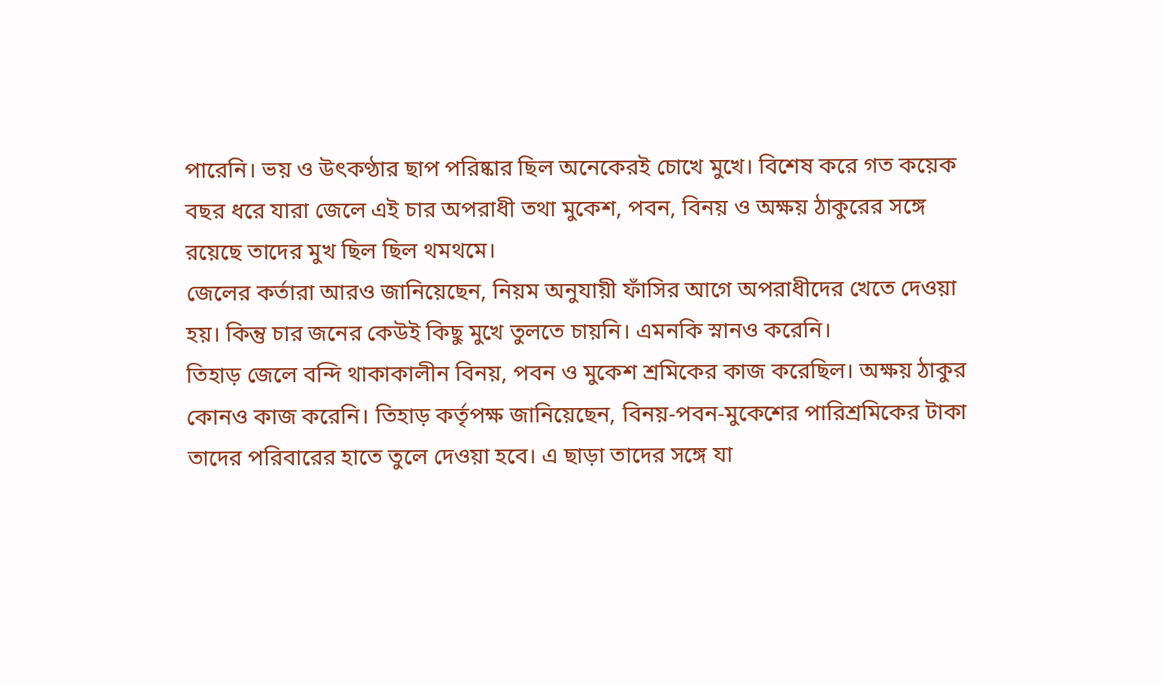পারেনি। ভয় ও উৎকণ্ঠার ছাপ পরিষ্কার ছিল অনেকেরই চোখে মুখে। বিশেষ করে গত কয়েক বছর ধরে যারা জেলে এই চার অপরাধী তথা মুকেশ, পবন, বিনয় ও অক্ষয় ঠাকুরের সঙ্গে রয়েছে তাদের মুখ ছিল ছিল থমথমে।
জেলের কর্তারা আরও জানিয়েছেন, নিয়ম অনুযায়ী ফাঁসির আগে অপরাধীদের খেতে দেওয়া হয়। কিন্তু চার জনের কেউই কিছু মুখে তুলতে চায়নি। এমনকি স্নানও করেনি।
তিহাড় জেলে বন্দি থাকাকালীন বিনয়, পবন ও মুকেশ শ্রমিকের কাজ করেছিল। অক্ষয় ঠাকুর কোনও কাজ করেনি। তিহাড় কর্তৃপক্ষ জানিয়েছেন, বিনয়-পবন-মুকেশের পারিশ্রমিকের টাকা তাদের পরিবারের হাতে তুলে দেওয়া হবে। এ ছাড়া তাদের সঙ্গে যা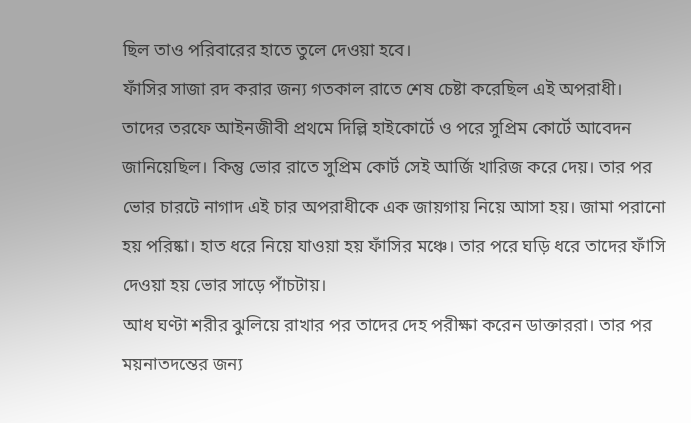ছিল তাও পরিবারের হাতে তুলে দেওয়া হবে।
ফাঁসির সাজা রদ করার জন্য গতকাল রাতে শেষ চেষ্টা করেছিল এই অপরাধী। তাদের তরফে আইনজীবী প্রথমে দিল্লি হাইকোর্টে ও পরে সুপ্রিম কোর্টে আবেদন জানিয়েছিল। কিন্তু ভোর রাতে সুপ্রিম কোর্ট সেই আর্জি খারিজ করে দেয়। তার পর ভোর চারটে নাগাদ এই চার অপরাধীকে এক জায়গায় নিয়ে আসা হয়। জামা পরানো হয় পরিষ্কা। হাত ধরে নিয়ে যাওয়া হয় ফাঁসির মঞ্চে। তার পরে ঘড়ি ধরে তাদের ফাঁসি দেওয়া হয় ভোর সাড়ে পাঁচটায়।
আধ ঘণ্টা শরীর ঝুলিয়ে রাখার পর তাদের দেহ পরীক্ষা করেন ডাক্তাররা। তার পর ময়নাতদন্তের জন্য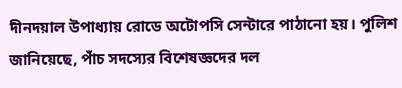দীনদয়াল উপাধ্যায় রোডে অটোপসি সেন্টারে পাঠানো হয়। পুলিশ জানিয়েছে, পাঁচ সদস্যের বিশেষজ্ঞদের দল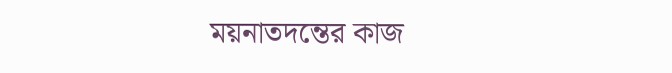ময়নাতদন্তের কাজ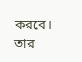করবে। তার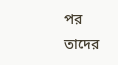পর তাদের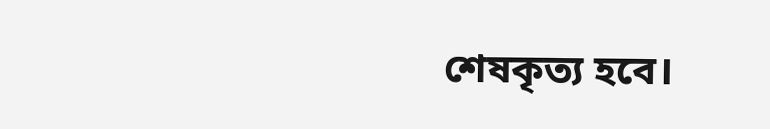শেষকৃত্য হবে।